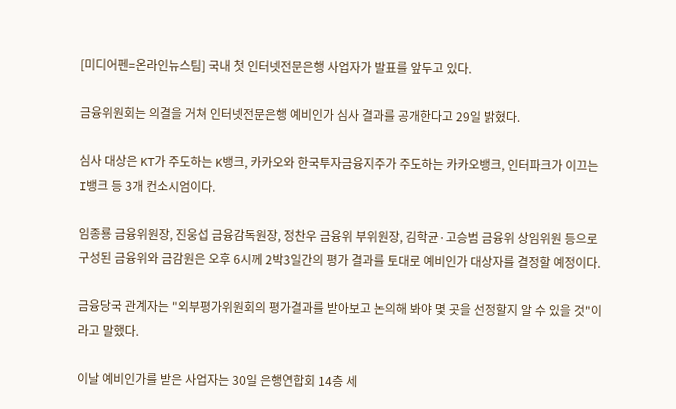[미디어펜=온라인뉴스팀] 국내 첫 인터넷전문은행 사업자가 발표를 앞두고 있다.

금융위원회는 의결을 거쳐 인터넷전문은행 예비인가 심사 결과를 공개한다고 29일 밝혔다.

심사 대상은 KT가 주도하는 K뱅크, 카카오와 한국투자금융지주가 주도하는 카카오뱅크, 인터파크가 이끄는 I뱅크 등 3개 컨소시엄이다.

임종룡 금융위원장, 진웅섭 금융감독원장, 정찬우 금융위 부위원장, 김학균·고승범 금융위 상임위원 등으로 구성된 금융위와 금감원은 오후 6시께 2박3일간의 평가 결과를 토대로 예비인가 대상자를 결정할 예정이다.

금융당국 관계자는 "외부평가위원회의 평가결과를 받아보고 논의해 봐야 몇 곳을 선정할지 알 수 있을 것"이라고 말했다.

이날 예비인가를 받은 사업자는 30일 은행연합회 14층 세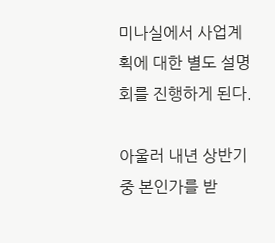미나실에서 사업계획에 대한 별도 설명회를 진행하게 된다.

아울러 내년 상반기 중 본인가를 받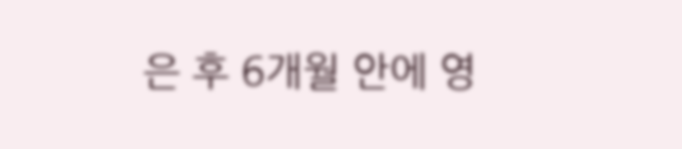은 후 6개월 안에 영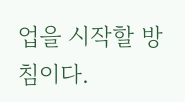업을 시작할 방침이다.